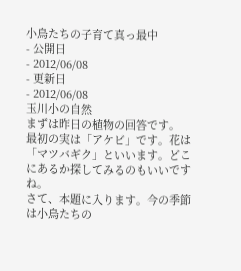小鳥たちの子育て真っ最中
- 公開日
- 2012/06/08
- 更新日
- 2012/06/08
玉川小の自然
まずは昨日の植物の回答です。
最初の実は「アケビ」です。花は「マツバギク」といいます。どこにあるか探してみるのもいいですね。
さて、本題に入ります。今の季節は小鳥たちの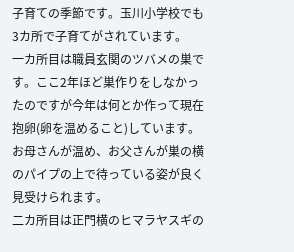子育ての季節です。玉川小学校でも3カ所で子育てがされています。
一カ所目は職員玄関のツバメの巣です。ここ2年ほど巣作りをしなかったのですが今年は何とか作って現在抱卵(卵を温めること)しています。お母さんが温め、お父さんが巣の横のパイプの上で待っている姿が良く見受けられます。
二カ所目は正門横のヒマラヤスギの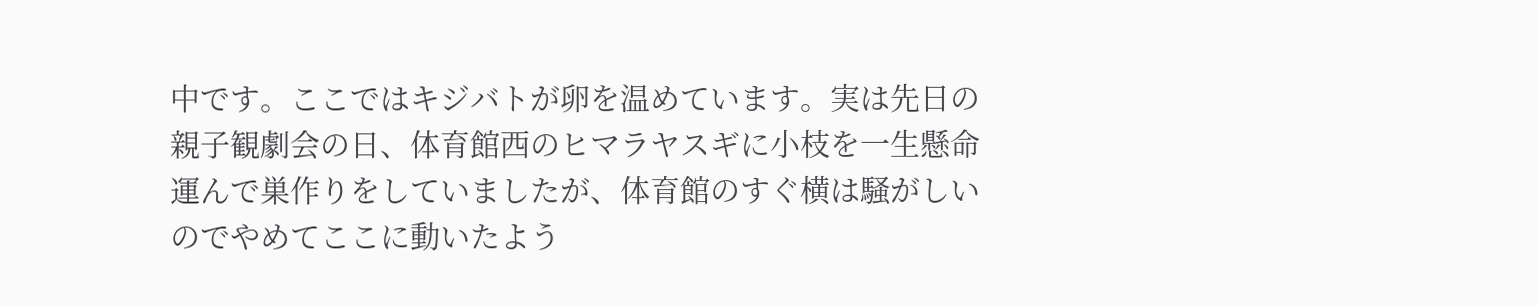中です。ここではキジバトが卵を温めています。実は先日の親子観劇会の日、体育館西のヒマラヤスギに小枝を一生懸命運んで巣作りをしていましたが、体育館のすぐ横は騒がしいのでやめてここに動いたよう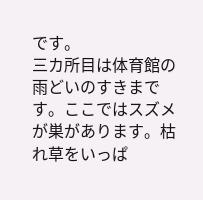です。
三カ所目は体育館の雨どいのすきまです。ここではスズメが巣があります。枯れ草をいっぱ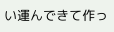い運んできて作っ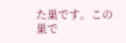た巣です。この巣で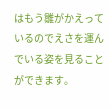はもう雛がかえっているのでえさを運んでいる姿を見ることができます。